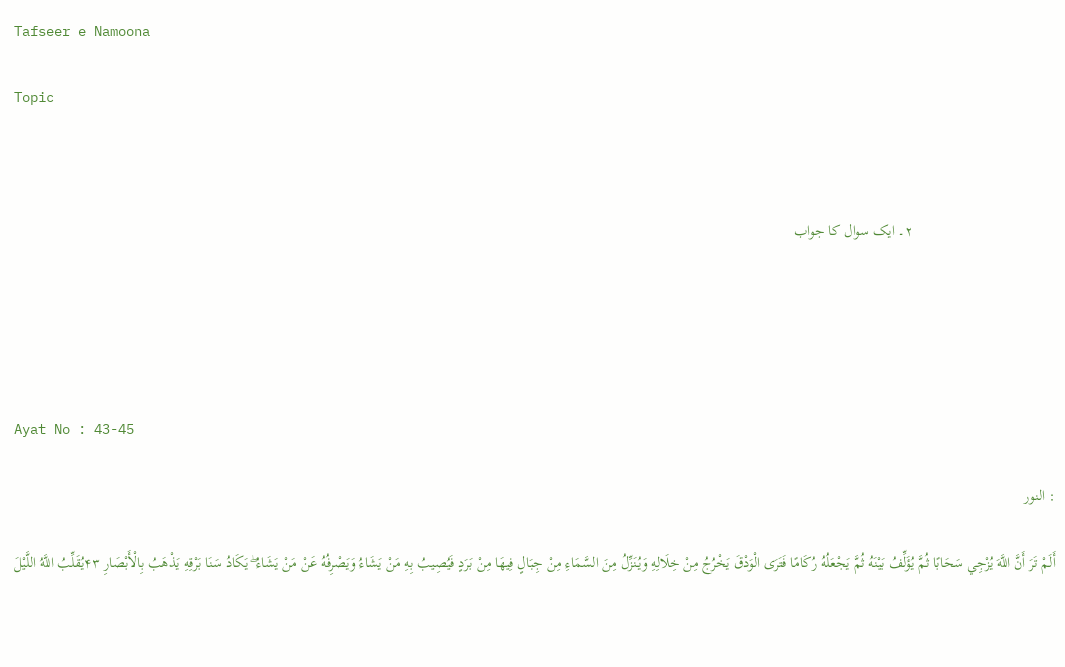Tafseer e Namoona

Topic



                                      ۲۔ ایک سوال کا جواب





Ayat No : 43-45

: النور

أَلَمْ تَرَ أَنَّ اللَّهَ يُزْجِي سَحَابًا ثُمَّ يُؤَلِّفُ بَيْنَهُ ثُمَّ يَجْعَلُهُ رُكَامًا فَتَرَى الْوَدْقَ يَخْرُجُ مِنْ خِلَالِهِ وَيُنَزِّلُ مِنَ السَّمَاءِ مِنْ جِبَالٍ فِيهَا مِنْ بَرَدٍ فَيُصِيبُ بِهِ مَنْ يَشَاءُ وَيَصْرِفُهُ عَنْ مَنْ يَشَاءُ ۖ يَكَادُ سَنَا بَرْقِهِ يَذْهَبُ بِالْأَبْصَارِ ۴۳يُقَلِّبُ اللَّهُ اللَّيْلَ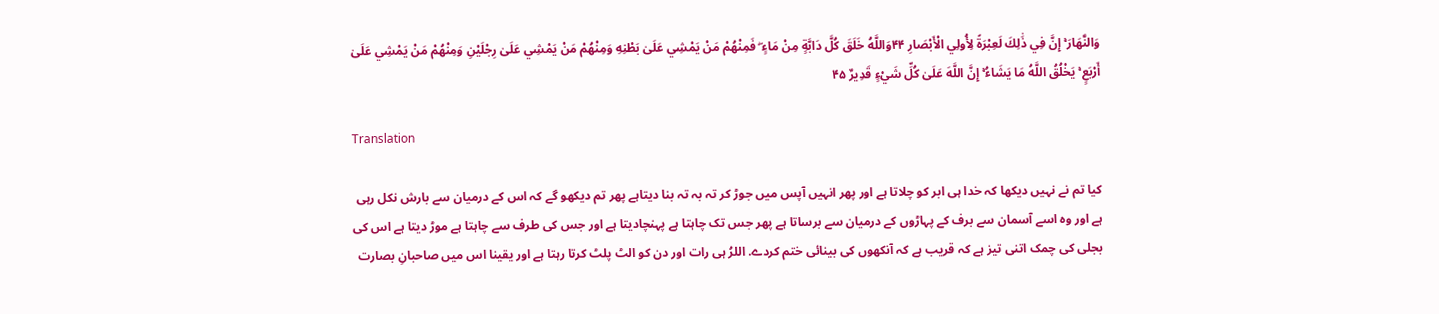وَالنَّهَارَ ۚ إِنَّ فِي ذَٰلِكَ لَعِبْرَةً لِأُولِي الْأَبْصَارِ ۴۴وَاللَّهُ خَلَقَ كُلَّ دَابَّةٍ مِنْ مَاءٍ ۖ فَمِنْهُمْ مَنْ يَمْشِي عَلَىٰ بَطْنِهِ وَمِنْهُمْ مَنْ يَمْشِي عَلَىٰ رِجْلَيْنِ وَمِنْهُمْ مَنْ يَمْشِي عَلَىٰ أَرْبَعٍ ۚ يَخْلُقُ اللَّهُ مَا يَشَاءُ ۚ إِنَّ اللَّهَ عَلَىٰ كُلِّ شَيْءٍ قَدِيرٌ ۴۵

Translation

کیا تم نے نہیں دیکھا کہ خدا ہی ابر کو چلاتا ہے اور پھر انہیں آپس میں جوڑ کر تہ بہ تہ بنا دیتاہے پھر تم دیکھو گے کہ اس کے درمیان سے بارش نکل رہی ہے اور وہ اسے آسمان سے برف کے پہاڑوں کے درمیان سے برساتا ہے پھر جس تک چاہتا ہے پہنچادیتا ہے اور جس کی طرف سے چاہتا ہے موڑ دیتا ہے اس کی بجلی کی چمک اتنی تیز ہے کہ قریب ہے کہ آنکھوں کی بینائی ختم کردے. اللرُ ہی رات اور دن کو الٹ پلٹ کرتا رہتا ہے اور یقینا اس میں صاحبانِ بصارت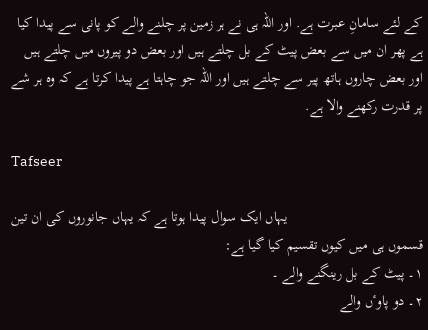کے لئے سامانِ عبرت ہے. اور اللہ ہی نے ہر زمین پر چلنے والے کو پانی سے پیدا کیا ہے پھر ان میں سے بعض پیٹ کے بل چلتے ہیں اور بعض دو پیروں میں چلتے ہیں اور بعض چاروں ہاتھ پیر سے چلتے ہیں اور اللہ جو چاہتا ہے پیدا کرتا ہے کہ وہ ہر شے پر قدرت رکھنے والا ہے.

Tafseer

                                    یہاں ایک سوال پیدا ہوتا ہے کہ یہاں جانوروں کی ان تین قسموں ہی میں کیوں تقسیم کیا گیا ہے:
۱۔ پیٹ کے بل رینگنے والے ۔
۲۔ دو پاوٴں والے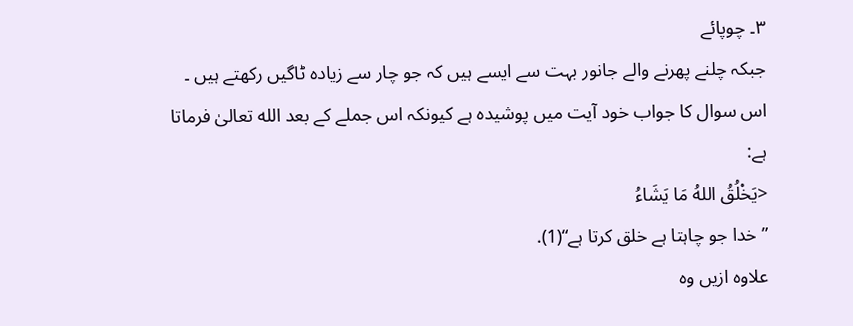۳۔ چوپائے
جبکہ چلنے پھرنے والے جانور بہت سے ایسے ہیں کہ جو چار سے زیادہ ٹاگیں رکھتے ہیں ۔
اس سوال کا جواب خود آیت میں پوشیدہ ہے کیونکہ اس جملے کے بعد الله تعالیٰ فرماتا ہے:
<یَخْلُقُ اللهُ مَا یَشَاءُ
”خدا جو چاہتا ہے خلق کرتا ہے“(1).
علاوہ ازیں وہ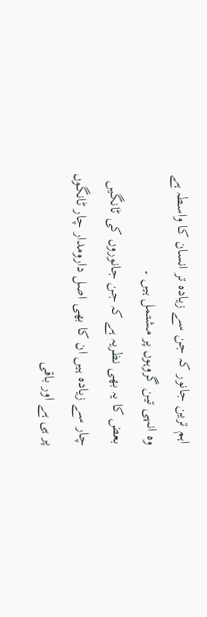اہم ترین جانور کہ جن سے زیادہ تر انسان کا واسطہ ہے وہ انہی تین گروہوں پر مشتمل ہیں ۔
بعض کا یہ بھی نظریہ ہے کہ جن جانوروں کی ٹانگیں چار سے زیادہ ہیں ان کا بھی اصل دارومدار چار ٹانگوں پر ہی ہے اور باقی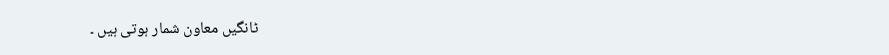ٹانگیں معاون شمار ہوتی ہیں ۔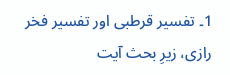1۔ تفسیر قرطبی اور تفسیر فخر رازی، زیرِ بحث آیت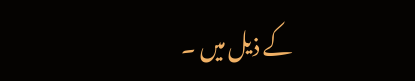کے ذیل میں ۔